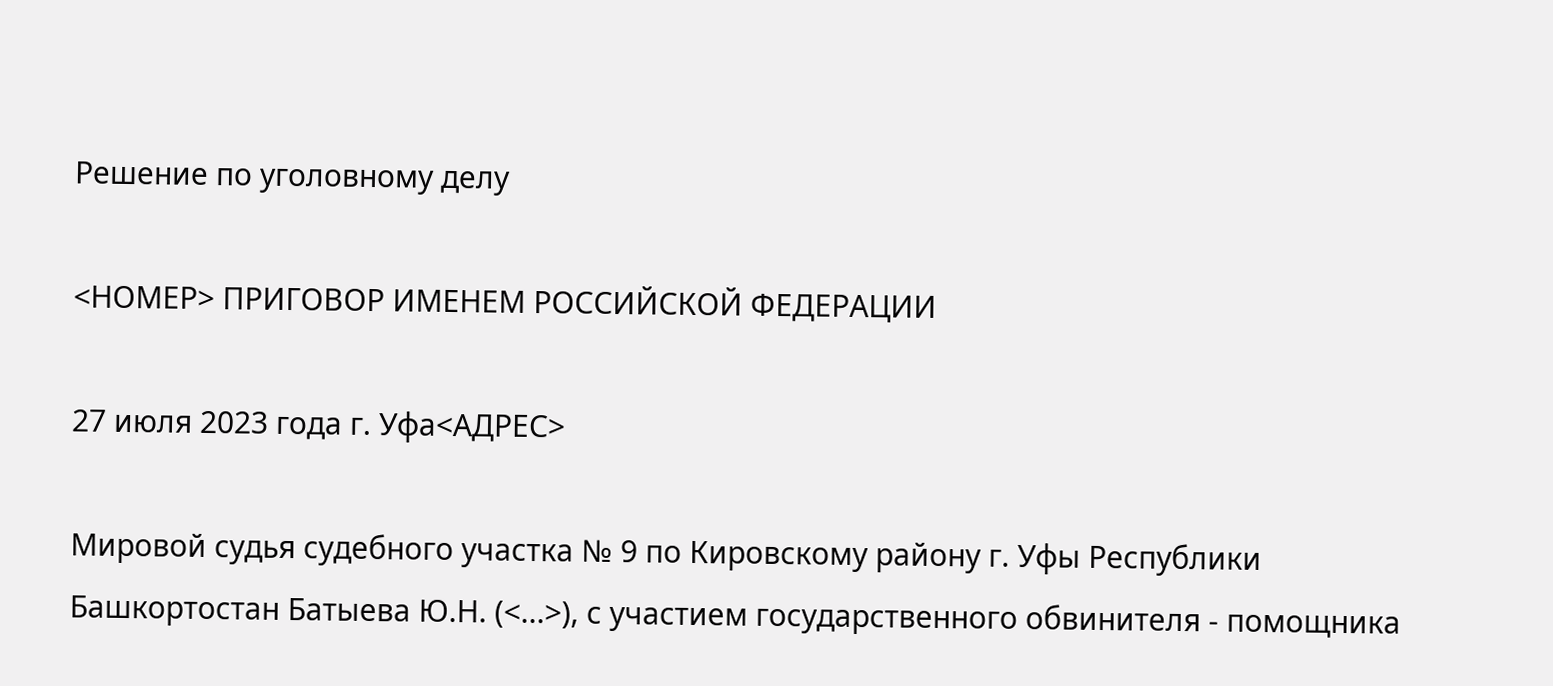Решение по уголовному делу

<НОМЕР> ПРИГОВОР ИМЕНЕМ РОССИЙСКОЙ ФЕДЕРАЦИИ

27 июля 2023 года г. Уфа<АДРЕС>

Мировой судья судебного участка № 9 по Кировскому району г. Уфы Республики Башкортостан Батыева Ю.Н. (<...>), с участием государственного обвинителя - помощника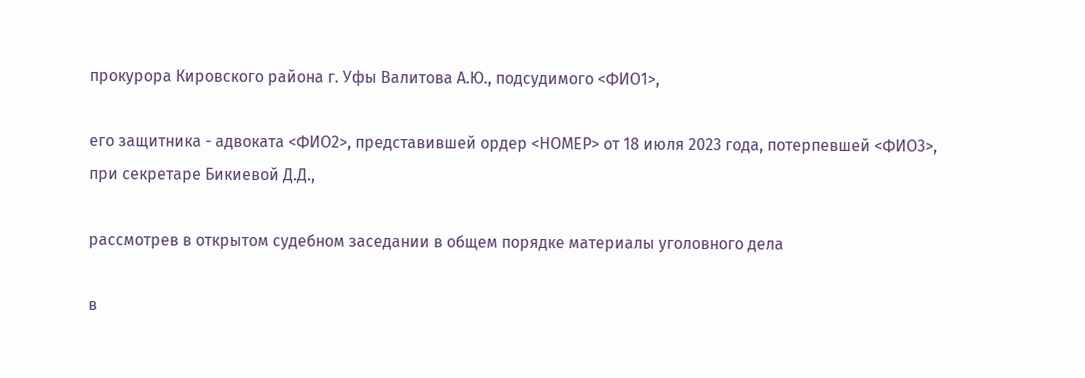прокурора Кировского района г. Уфы Валитова А.Ю., подсудимого <ФИО1>,

его защитника - адвоката <ФИО2>, представившей ордер <НОМЕР> от 18 июля 2023 года, потерпевшей <ФИО3>, при секретаре Бикиевой Д.Д.,

рассмотрев в открытом судебном заседании в общем порядке материалы уголовного дела

в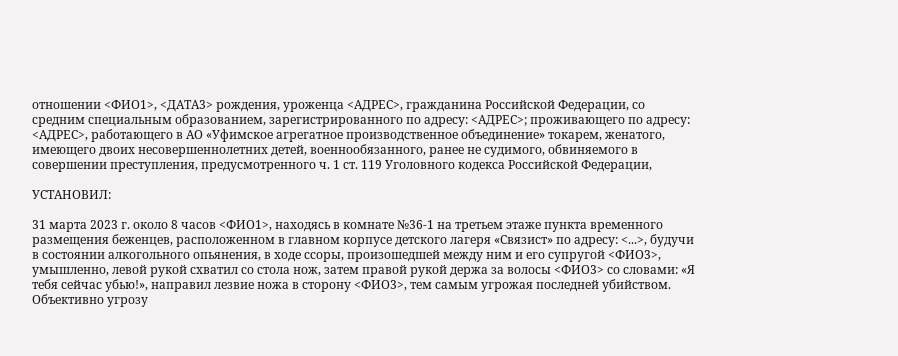отношении <ФИО1>, <ДАТА3> рождения, уроженца <АДРЕС>, гражданина Российской Федерации, со средним специальным образованием, зарегистрированного по адресу: <АДРЕС>; проживающего по адресу: <АДРЕС>, работающего в АО «Уфимское агрегатное производственное объединение» токарем, женатого, имеющего двоих несовершеннолетних детей, военнообязанного, ранее не судимого, обвиняемого в совершении преступления, предусмотренного ч. 1 ст. 119 Уголовного кодекса Российской Федерации,

УСТАНОВИЛ:

31 марта 2023 г. около 8 часов <ФИО1>, находясь в комнате №36-1 на третьем этаже пункта временного размещения беженцев, расположенном в главном корпусе детского лагеря «Связист» по адресу: <...>, будучи в состоянии алкогольного опьянения, в ходе ссоры, произошедшей между ним и его супругой <ФИО3>, умышленно, левой рукой схватил со стола нож, затем правой рукой держа за волосы <ФИО3> со словами: «Я тебя сейчас убью!», направил лезвие ножа в сторону <ФИО3>, тем самым угрожая последней убийством. Объективно угрозу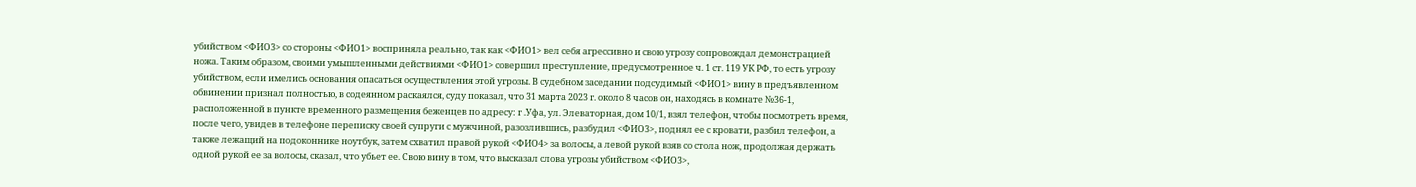убийством <ФИО3> со стороны <ФИО1> восприняла реально, так как <ФИО1> вел себя агрессивно и свою угрозу сопровождал демонстрацией ножа. Таким образом, своими умышленными действиями <ФИО1> совершил преступление, предусмотренное ч. 1 ст. 119 УК РФ, то есть угрозу убийством, если имелись основания опасаться осуществления этой угрозы. В судебном заседании подсудимый <ФИО1> вину в предъявленном обвинении признал полностью, в содеянном раскаялся, суду показал, что 31 марта 2023 г. около 8 часов он, находясь в комнате №36-1, расположенной в пункте временного размещения беженцев по адресу: г .Уфа, ул. Элеваторная, дом 10/1, взял телефон, чтобы посмотреть время, после чего, увидев в телефоне переписку своей супруги с мужчиной, разозлившись, разбудил <ФИО3>, поднял ее с кровати, разбил телефон, а также лежащий на подоконнике ноутбук, затем схватил правой рукой <ФИО4> за волосы, а левой рукой взяв со стола нож, продолжая держать одной рукой ее за волосы, сказал, что убьет ее. Свою вину в том, что высказал слова угрозы убийством <ФИО3>,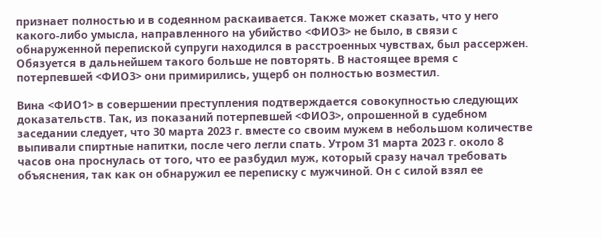признает полностью и в содеянном раскаивается. Также может сказать, что у него какого-либо умысла, направленного на убийство <ФИО3> не было, в связи с обнаруженной перепиской супруги находился в расстроенных чувствах, был рассержен. Обязуется в дальнейшем такого больше не повторять. В настоящее время с потерпевшей <ФИО3> они примирились, ущерб он полностью возместил.

Вина <ФИО1> в совершении преступления подтверждается совокупностью следующих доказательств. Так, из показаний потерпевшей <ФИО3>, опрошенной в судебном заседании следует, что 30 марта 2023 г. вместе со своим мужем в небольшом количестве выпивали спиртные напитки, после чего легли спать. Утром 31 марта 2023 г. около 8 часов она проснулась от того, что ее разбудил муж, который сразу начал требовать объяснения, так как он обнаружил ее переписку с мужчиной. Он с силой взял ее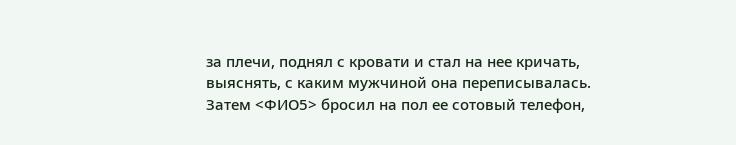за плечи, поднял с кровати и стал на нее кричать, выяснять, с каким мужчиной она переписывалась. Затем <ФИО5> бросил на пол ее сотовый телефон,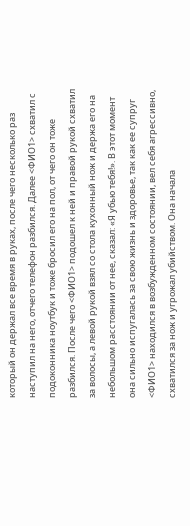который он держал все время в руках, после чего несколько раз наступил на него, отчего телефон разбился. Далее <ФИО1> схватил с подоконника ноутбук и тоже бросил его на пол, от чего он тоже разбился. После чего <ФИО1> подошел к ней и правой рукой схватил за волосы, а левой рукой взял со стола кухонный нож и держа его на небольшом расстоянии от нее, сказал: «Я убью тебя!». В этот момент она сильно испугалась за свою жизнь и здоровье, так как ее супруг <ФИО1> находился в возбужденном состоянии, вел себя агрессивно, схватился за нож и угрожал убийством. Она начала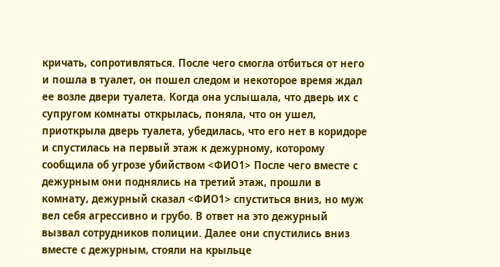кричать, сопротивляться. После чего смогла отбиться от него и пошла в туалет, он пошел следом и некоторое время ждал ее возле двери туалета. Когда она услышала, что дверь их с супругом комнаты открылась, поняла, что он ушел, приоткрыла дверь туалета, убедилась, что его нет в коридоре и спустилась на первый этаж к дежурному, которому сообщила об угрозе убийством <ФИО1> После чего вместе с дежурным они поднялись на третий этаж, прошли в комнату, дежурный сказал <ФИО1> спуститься вниз, но муж вел себя агрессивно и грубо. В ответ на это дежурный вызвал сотрудников полиции. Далее они спустились вниз вместе с дежурным, стояли на крыльце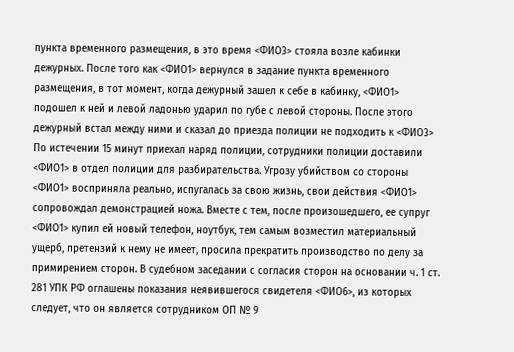пункта временного размещения, в это время <ФИО3> стояла возле кабинки дежурных. После того как <ФИО1> вернулся в задание пункта временного размещения, в тот момент, когда дежурный зашел к себе в кабинку, <ФИО1> подошел к ней и левой ладонью ударил по губе с левой стороны. После этого дежурный встал между ними и сказал до приезда полиции не подходить к <ФИО3> По истечении 15 минут приехал наряд полиции, сотрудники полиции доставили <ФИО1> в отдел полиции для разбирательства. Угрозу убийством со стороны <ФИО1> восприняла реально, испугалась за свою жизнь, свои действия <ФИО1> сопровождал демонстрацией ножа. Вместе с тем, после произошедшего, ее супруг <ФИО1> купил ей новый телефон, ноутбук, тем самым возместил материальный ущерб, претензий к нему не имеет, просила прекратить производство по делу за примирением сторон. В судебном заседании с согласия сторон на основании ч. 1 ст. 281 УПК РФ оглашены показания неявившегося свидетеля <ФИО6>, из которых следует, что он является сотрудником ОП № 9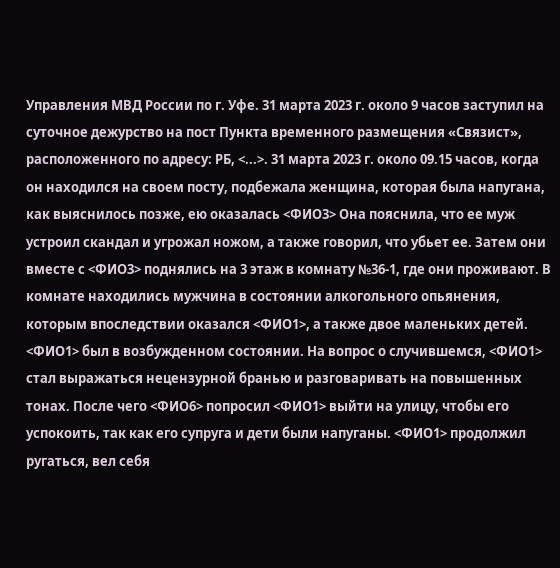Управления МВД России по г. Уфе. 31 марта 2023 г. около 9 часов заступил на суточное дежурство на пост Пункта временного размещения «Связист», расположенного по адресу: РБ, <...>. 31 марта 2023 г. около 09.15 часов, когда он находился на своем посту, подбежала женщина, которая была напугана, как выяснилось позже, ею оказалась <ФИО3> Она пояснила, что ее муж устроил скандал и угрожал ножом, а также говорил, что убьет ее. Затем они вместе с <ФИО3> поднялись на 3 этаж в комнату №36-1, где они проживают. В комнате находились мужчина в состоянии алкогольного опьянения, которым впоследствии оказался <ФИО1>, а также двое маленьких детей. <ФИО1> был в возбужденном состоянии. На вопрос о случившемся, <ФИО1> стал выражаться нецензурной бранью и разговаривать на повышенных тонах. После чего <ФИО6> попросил <ФИО1> выйти на улицу, чтобы его успокоить, так как его супруга и дети были напуганы. <ФИО1> продолжил ругаться, вел себя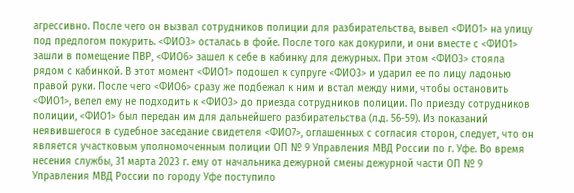агрессивно. После чего он вызвал сотрудников полиции для разбирательства, вывел <ФИО1> на улицу под предлогом покурить. <ФИО3> осталась в фойе. После того как докурили, и они вместе с <ФИО1> зашли в помещение ПВР, <ФИО6> зашел к себе в кабинку для дежурных. При этом <ФИО3> стояла рядом с кабинкой. В этот момент <ФИО1> подошел к супруге <ФИО3> и ударил ее по лицу ладонью правой руки. После чего <ФИО6> сразу же подбежал к ним и встал между ними, чтобы остановить <ФИО1>, велел ему не подходить к <ФИО3> до приезда сотрудников полиции. По приезду сотрудников полиции, <ФИО1> был передан им для дальнейшего разбирательства (л.д. 56-59). Из показаний неявившегося в судебное заседание свидетеля <ФИО7>, оглашенных с согласия сторон, следует, что он является участковым уполномоченным полиции ОП № 9 Управления МВД России по г. Уфе. Во время несения службы, 31 марта 2023 г. ему от начальника дежурной смены дежурной части ОП № 9 Управления МВД России по городу Уфе поступило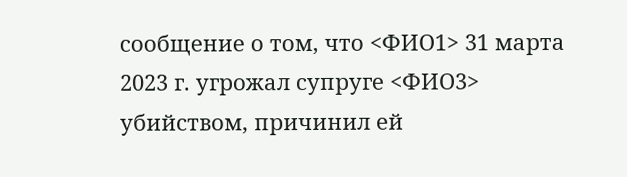сообщение о том, что <ФИО1> 31 марта 2023 г. угрожал супруге <ФИО3> убийством, причинил ей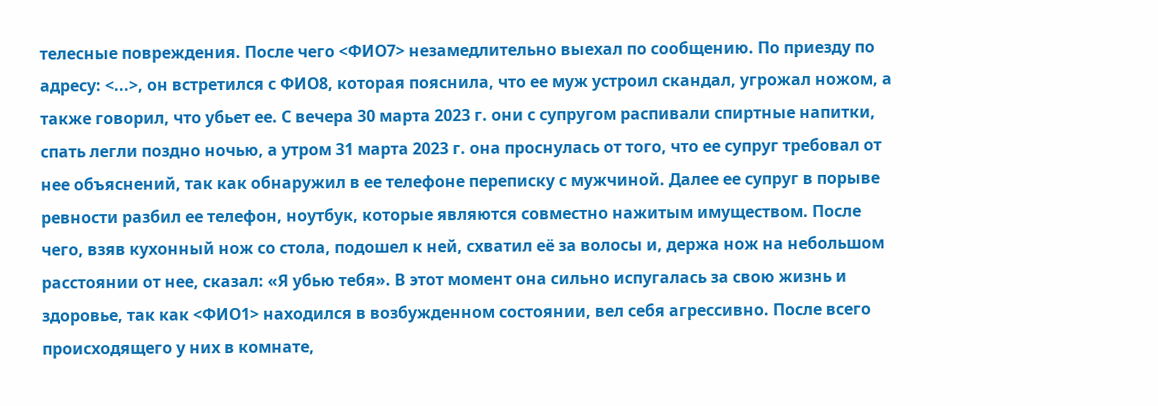телесные повреждения. После чего <ФИО7> незамедлительно выехал по сообщению. По приезду по адресу: <...>, он встретился с ФИО8, которая пояснила, что ее муж устроил скандал, угрожал ножом, а также говорил, что убьет ее. С вечера 30 марта 2023 г. они с супругом распивали спиртные напитки, спать легли поздно ночью, а утром 31 марта 2023 г. она проснулась от того, что ее супруг требовал от нее объяснений, так как обнаружил в ее телефоне переписку с мужчиной. Далее ее супруг в порыве ревности разбил ее телефон, ноутбук, которые являются совместно нажитым имуществом. После чего, взяв кухонный нож со стола, подошел к ней, схватил её за волосы и, держа нож на небольшом расстоянии от нее, сказал: «Я убью тебя». В этот момент она сильно испугалась за свою жизнь и здоровье, так как <ФИО1> находился в возбужденном состоянии, вел себя агрессивно. После всего происходящего у них в комнате,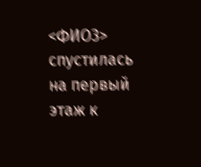<ФИО3> спустилась на первый этаж к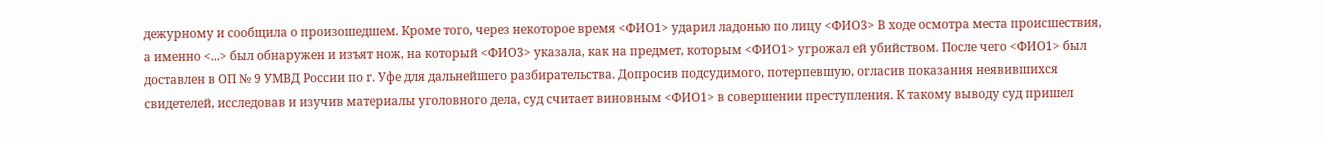дежурному и сообщила о произошедшем. Кроме того, через некоторое время <ФИО1> ударил ладонью по лицу <ФИО3> В ходе осмотра места происшествия, а именно <...> был обнаружен и изъят нож, на который <ФИО3> указала, как на предмет, которым <ФИО1> угрожал ей убийством. После чего <ФИО1> был доставлен в ОП № 9 УМВД России по г. Уфе для дальнейшего разбирательства. Допросив подсудимого, потерпевшую, огласив показания неявившихся свидетелей, исследовав и изучив материалы уголовного дела, суд считает виновным <ФИО1> в совершении преступления. К такому выводу суд пришел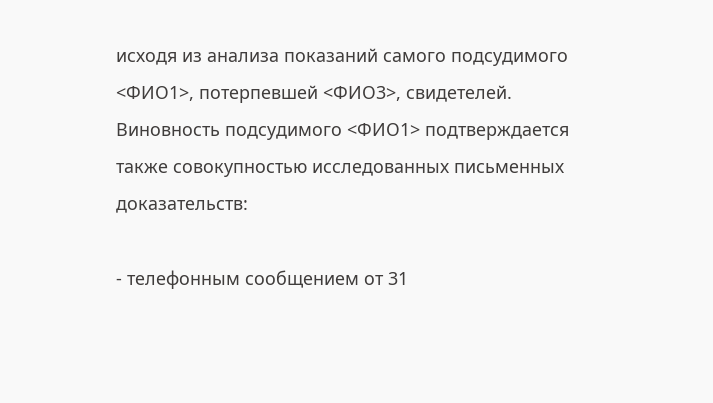исходя из анализа показаний самого подсудимого <ФИО1>, потерпевшей <ФИО3>, свидетелей. Виновность подсудимого <ФИО1> подтверждается также совокупностью исследованных письменных доказательств:

- телефонным сообщением от 31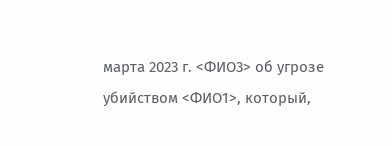марта 2023 г. <ФИО3> об угрозе убийством <ФИО1>, который,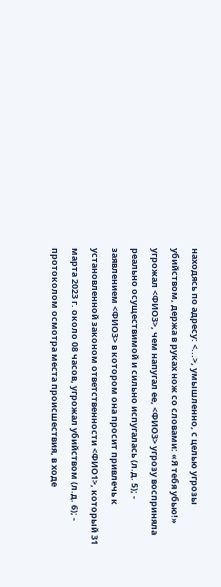находясь по адресу: <...>, умышленно, с целью угрозы убийством, держа в руках нож со словами: «Я тебя убью!» угрожал <ФИО3>, чем напугал ее, <ФИО3> угрозу восприняла реально осуществимой и сильно испугалась (л.д. 5); - заявлением <ФИО3> в котором она просит привлечь к установленной законом ответственности <ФИО1>, который 31 марта 2023 г. около 08 часов, угрожал убийством (л.д. 6); - протоколом осмотра места происшествия, в ходе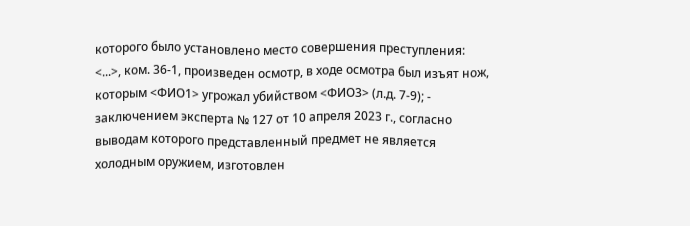которого было установлено место совершения преступления: <...>, ком. 36-1, произведен осмотр, в ходе осмотра был изъят нож, которым <ФИО1> угрожал убийством <ФИО3> (л.д. 7-9); - заключением эксперта № 127 от 10 апреля 2023 г., согласно выводам которого представленный предмет не является холодным оружием, изготовлен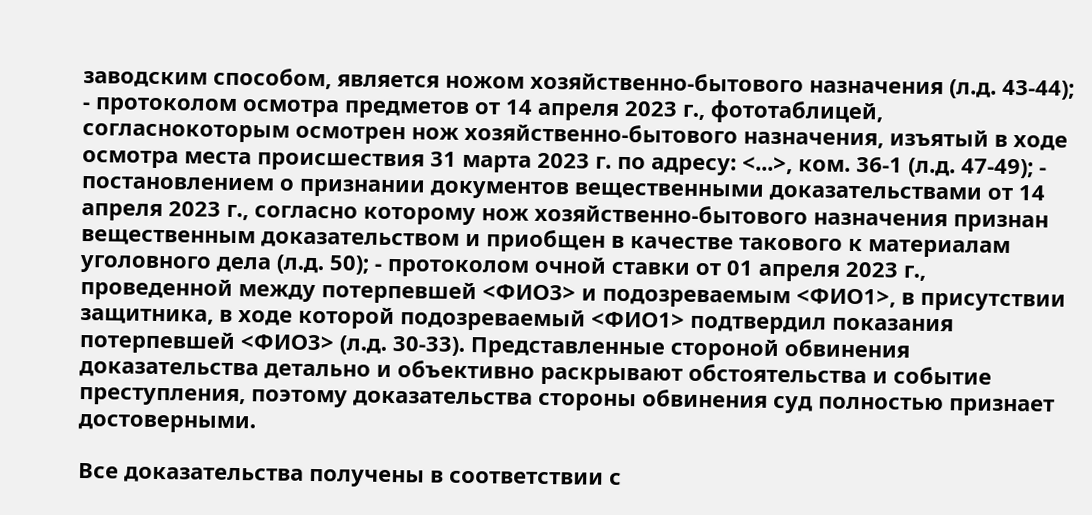заводским способом, является ножом хозяйственно-бытового назначения (л.д. 43-44); - протоколом осмотра предметов от 14 апреля 2023 г., фототаблицей, согласнокоторым осмотрен нож хозяйственно-бытового назначения, изъятый в ходе осмотра места происшествия 31 марта 2023 г. по адресу: <...>, ком. 36-1 (л.д. 47-49); - постановлением о признании документов вещественными доказательствами от 14 апреля 2023 г., согласно которому нож хозяйственно-бытового назначения признан вещественным доказательством и приобщен в качестве такового к материалам уголовного дела (л.д. 50); - протоколом очной ставки от 01 апреля 2023 г., проведенной между потерпевшей <ФИО3> и подозреваемым <ФИО1>, в присутствии защитника, в ходе которой подозреваемый <ФИО1> подтвердил показания потерпевшей <ФИО3> (л.д. 30-33). Представленные стороной обвинения доказательства детально и объективно раскрывают обстоятельства и событие преступления, поэтому доказательства стороны обвинения суд полностью признает достоверными.

Все доказательства получены в соответствии с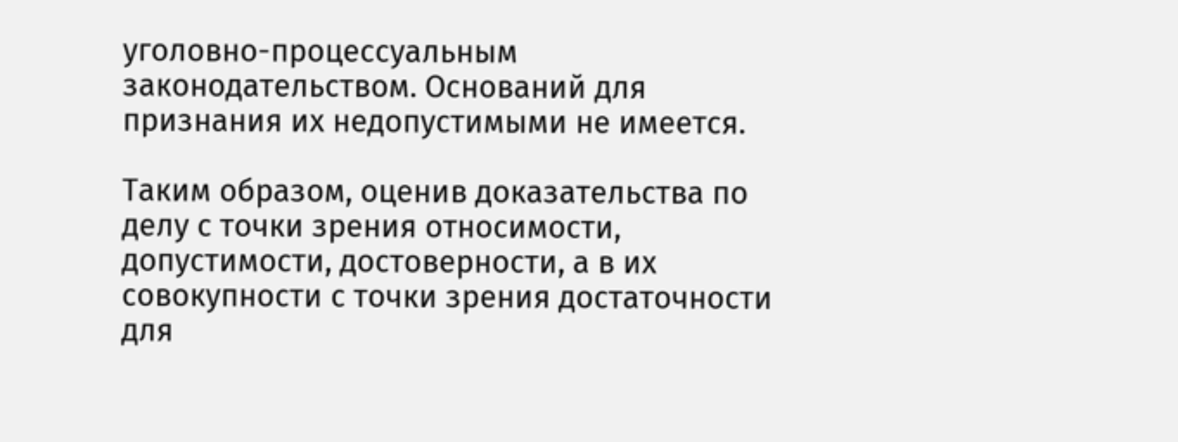уголовно-процессуальным законодательством. Оснований для признания их недопустимыми не имеется.

Таким образом, оценив доказательства по делу с точки зрения относимости, допустимости, достоверности, а в их совокупности с точки зрения достаточности для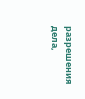разрешения дела,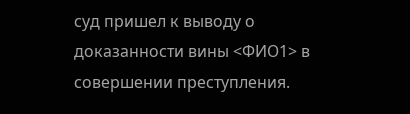суд пришел к выводу о доказанности вины <ФИО1> в совершении преступления.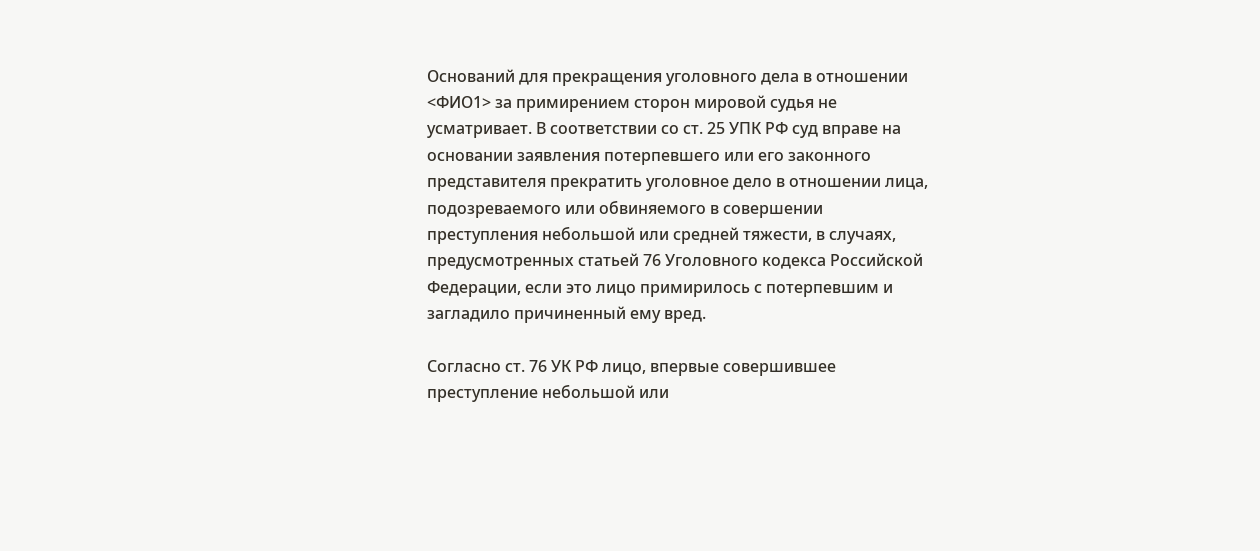Оснований для прекращения уголовного дела в отношении <ФИО1> за примирением сторон мировой судья не усматривает. В соответствии со ст. 25 УПК РФ суд вправе на основании заявления потерпевшего или его законного представителя прекратить уголовное дело в отношении лица, подозреваемого или обвиняемого в совершении преступления небольшой или средней тяжести, в случаях, предусмотренных статьей 76 Уголовного кодекса Российской Федерации, если это лицо примирилось с потерпевшим и загладило причиненный ему вред.

Согласно ст. 76 УК РФ лицо, впервые совершившее преступление небольшой или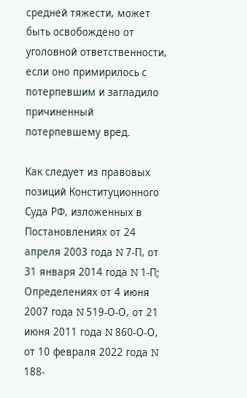средней тяжести, может быть освобождено от уголовной ответственности, если оно примирилось с потерпевшим и загладило причиненный потерпевшему вред.

Как следует из правовых позиций Конституционного Суда РФ, изложенных в Постановлениях от 24 апреля 2003 года N 7-П, от 31 января 2014 года N 1-П; Определениях от 4 июня 2007 года N 519-О-О, от 21 июня 2011 года N 860-О-О, от 10 февраля 2022 года N 188-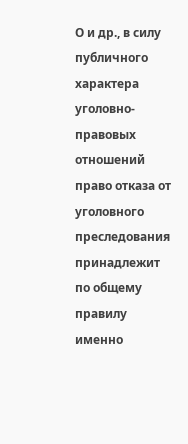О и др., в силу публичного характера уголовно-правовых отношений право отказа от уголовного преследования принадлежит по общему правилу именно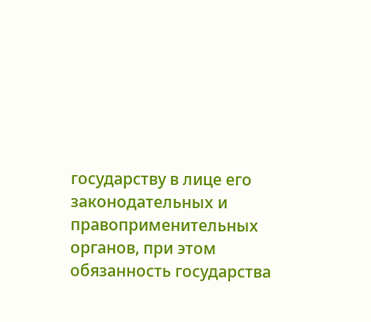государству в лице его законодательных и правоприменительных органов, при этом обязанность государства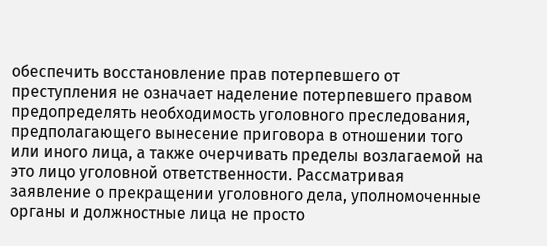обеспечить восстановление прав потерпевшего от преступления не означает наделение потерпевшего правом предопределять необходимость уголовного преследования, предполагающего вынесение приговора в отношении того или иного лица, а также очерчивать пределы возлагаемой на это лицо уголовной ответственности. Рассматривая заявление о прекращении уголовного дела, уполномоченные органы и должностные лица не просто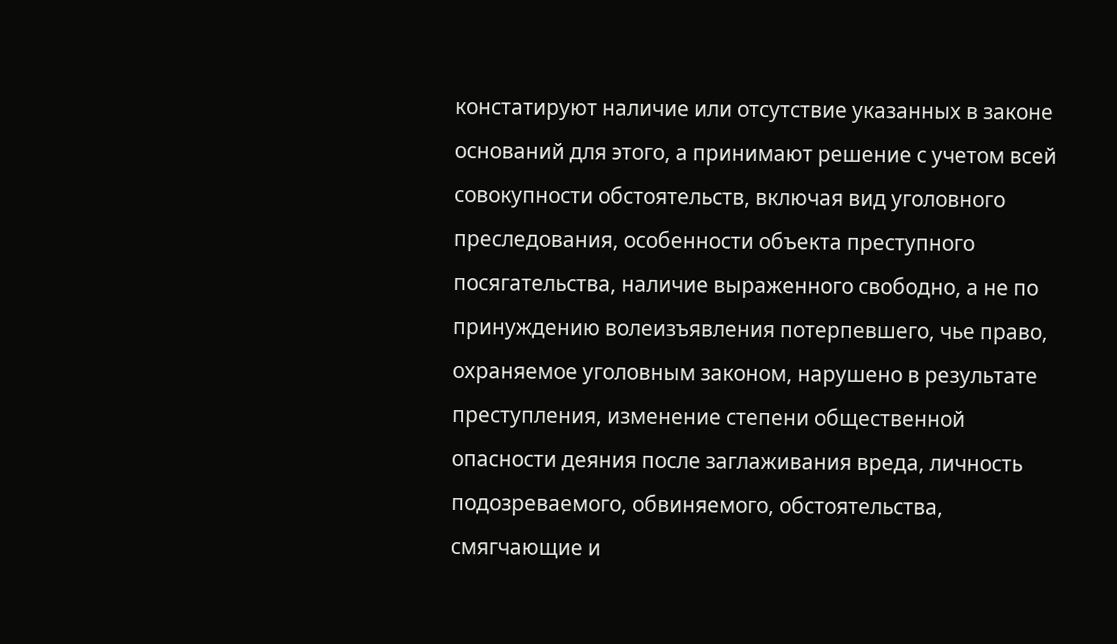констатируют наличие или отсутствие указанных в законе оснований для этого, а принимают решение с учетом всей совокупности обстоятельств, включая вид уголовного преследования, особенности объекта преступного посягательства, наличие выраженного свободно, а не по принуждению волеизъявления потерпевшего, чье право, охраняемое уголовным законом, нарушено в результате преступления, изменение степени общественной опасности деяния после заглаживания вреда, личность подозреваемого, обвиняемого, обстоятельства, смягчающие и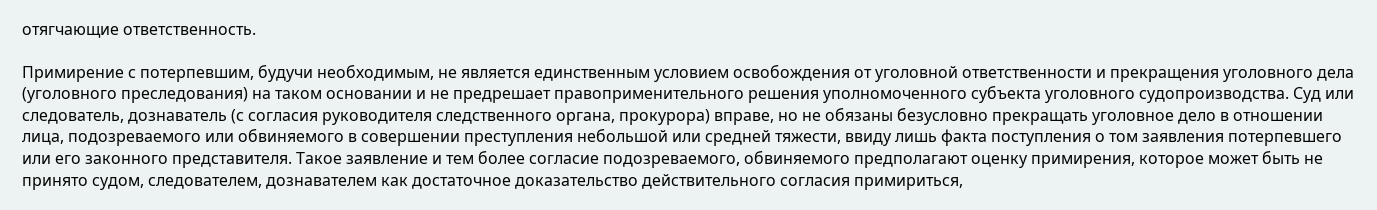отягчающие ответственность.

Примирение с потерпевшим, будучи необходимым, не является единственным условием освобождения от уголовной ответственности и прекращения уголовного дела (уголовного преследования) на таком основании и не предрешает правоприменительного решения уполномоченного субъекта уголовного судопроизводства. Суд или следователь, дознаватель (с согласия руководителя следственного органа, прокурора) вправе, но не обязаны безусловно прекращать уголовное дело в отношении лица, подозреваемого или обвиняемого в совершении преступления небольшой или средней тяжести, ввиду лишь факта поступления о том заявления потерпевшего или его законного представителя. Такое заявление и тем более согласие подозреваемого, обвиняемого предполагают оценку примирения, которое может быть не принято судом, следователем, дознавателем как достаточное доказательство действительного согласия примириться,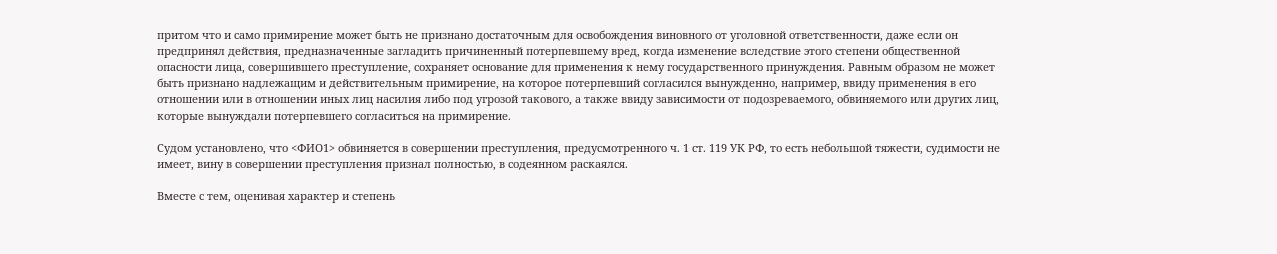притом что и само примирение может быть не признано достаточным для освобождения виновного от уголовной ответственности, даже если он предпринял действия, предназначенные загладить причиненный потерпевшему вред, когда изменение вследствие этого степени общественной опасности лица, совершившего преступление, сохраняет основание для применения к нему государственного принуждения. Равным образом не может быть признано надлежащим и действительным примирение, на которое потерпевший согласился вынужденно, например, ввиду применения в его отношении или в отношении иных лиц насилия либо под угрозой такового, а также ввиду зависимости от подозреваемого, обвиняемого или других лиц, которые вынуждали потерпевшего согласиться на примирение.

Судом установлено, что <ФИО1> обвиняется в совершении преступления, предусмотренного ч. 1 ст. 119 УК РФ, то есть небольшой тяжести, судимости не имеет, вину в совершении преступления признал полностью, в содеянном раскаялся.

Вместе с тем, оценивая характер и степень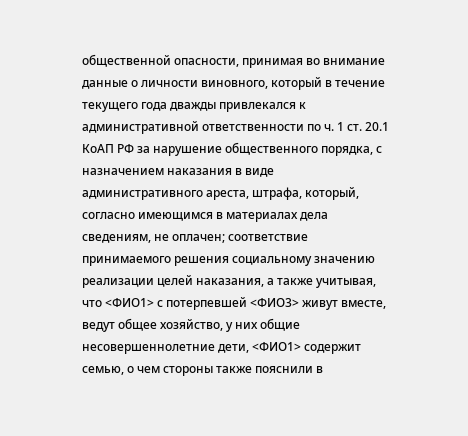общественной опасности, принимая во внимание данные о личности виновного, который в течение текущего года дважды привлекался к административной ответственности по ч. 1 ст. 20.1 КоАП РФ за нарушение общественного порядка, с назначением наказания в виде административного ареста, штрафа, который, согласно имеющимся в материалах дела сведениям, не оплачен; соответствие принимаемого решения социальному значению реализации целей наказания, а также учитывая, что <ФИО1> с потерпевшей <ФИО3> живут вместе, ведут общее хозяйство, у них общие несовершеннолетние дети, <ФИО1> содержит семью, о чем стороны также пояснили в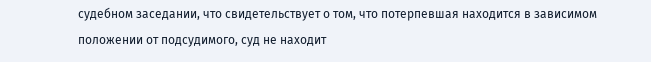судебном заседании, что свидетельствует о том, что потерпевшая находится в зависимом положении от подсудимого, суд не находит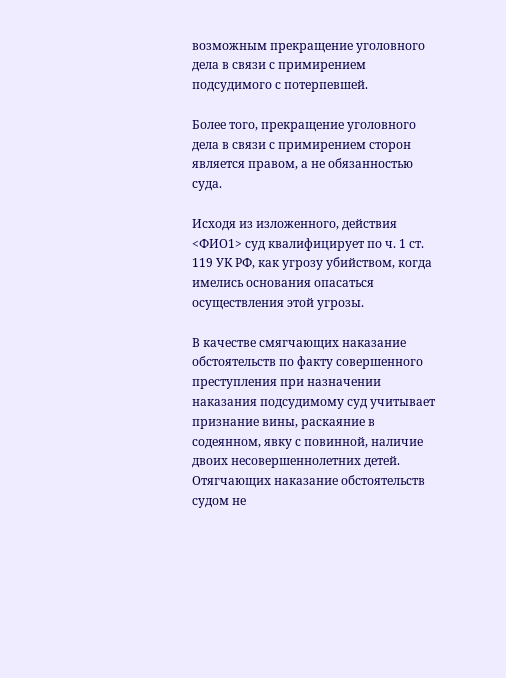возможным прекращение уголовного дела в связи с примирением подсудимого с потерпевшей.

Более того, прекращение уголовного дела в связи с примирением сторон является правом, а не обязанностью суда.

Исходя из изложенного, действия <ФИО1> суд квалифицирует по ч. 1 ст. 119 УК РФ, как угрозу убийством, когда имелись основания опасаться осуществления этой угрозы.

В качестве смягчающих наказание обстоятельств по факту совершенного преступления при назначении наказания подсудимому суд учитывает признание вины, раскаяние в содеянном, явку с повинной, наличие двоих несовершеннолетних детей. Отягчающих наказание обстоятельств судом не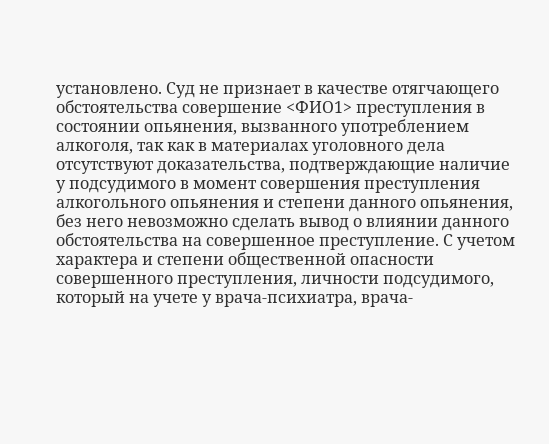установлено. Суд не признает в качестве отягчающего обстоятельства совершение <ФИО1> преступления в состоянии опьянения, вызванного употреблением алкоголя, так как в материалах уголовного дела отсутствуют доказательства, подтверждающие наличие у подсудимого в момент совершения преступления алкогольного опьянения и степени данного опьянения, без него невозможно сделать вывод о влиянии данного обстоятельства на совершенное преступление. С учетом характера и степени общественной опасности совершенного преступления, личности подсудимого, который на учете у врача-психиатра, врача-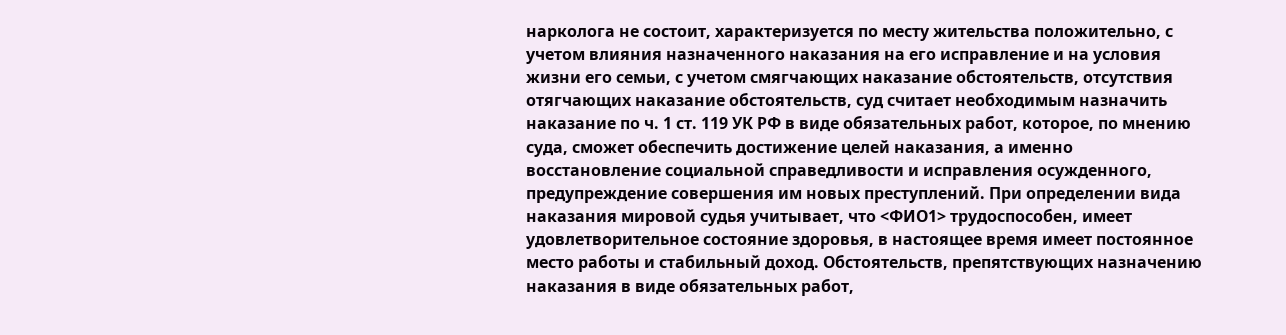нарколога не состоит, характеризуется по месту жительства положительно, с учетом влияния назначенного наказания на его исправление и на условия жизни его семьи, с учетом смягчающих наказание обстоятельств, отсутствия отягчающих наказание обстоятельств, суд считает необходимым назначить наказание по ч. 1 ст. 119 УК РФ в виде обязательных работ, которое, по мнению суда, сможет обеспечить достижение целей наказания, а именно восстановление социальной справедливости и исправления осужденного, предупреждение совершения им новых преступлений. При определении вида наказания мировой судья учитывает, что <ФИО1> трудоспособен, имеет удовлетворительное состояние здоровья, в настоящее время имеет постоянное место работы и стабильный доход. Обстоятельств, препятствующих назначению наказания в виде обязательных работ,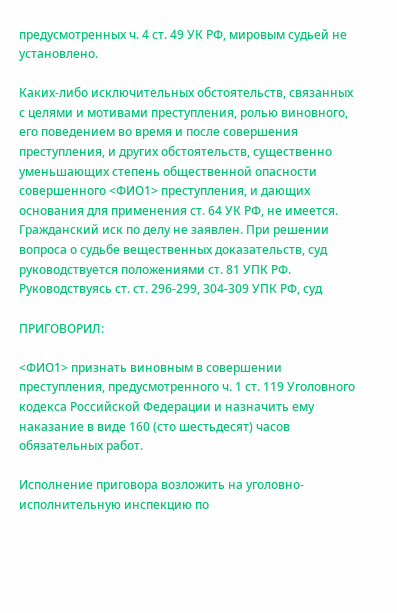предусмотренных ч. 4 ст. 49 УК РФ, мировым судьей не установлено.

Каких-либо исключительных обстоятельств, связанных с целями и мотивами преступления, ролью виновного, его поведением во время и после совершения преступления, и других обстоятельств, существенно уменьшающих степень общественной опасности совершенного <ФИО1> преступления, и дающих основания для применения ст. 64 УК РФ, не имеется. Гражданский иск по делу не заявлен. При решении вопроса о судьбе вещественных доказательств, суд руководствуется положениями ст. 81 УПК РФ. Руководствуясь ст. ст. 296-299, 304-309 УПК РФ, суд

ПРИГОВОРИЛ:

<ФИО1> признать виновным в совершении преступления, предусмотренного ч. 1 ст. 119 Уголовного кодекса Российской Федерации и назначить ему наказание в виде 160 (сто шестьдесят) часов обязательных работ.

Исполнение приговора возложить на уголовно-исполнительную инспекцию по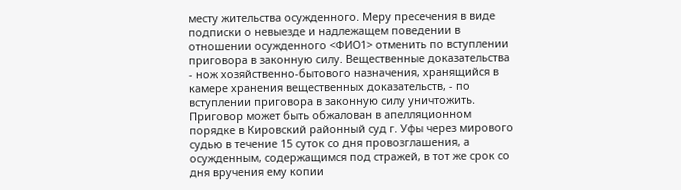месту жительства осужденного. Меру пресечения в виде подписки о невыезде и надлежащем поведении в отношении осужденного <ФИО1> отменить по вступлении приговора в законную силу. Вещественные доказательства - нож хозяйственно-бытового назначения, хранящийся в камере хранения вещественных доказательств, - по вступлении приговора в законную силу уничтожить. Приговор может быть обжалован в апелляционном порядке в Кировский районный суд г. Уфы через мирового судью в течение 15 суток со дня провозглашения, а осужденным, содержащимся под стражей, в тот же срок со дня вручения ему копии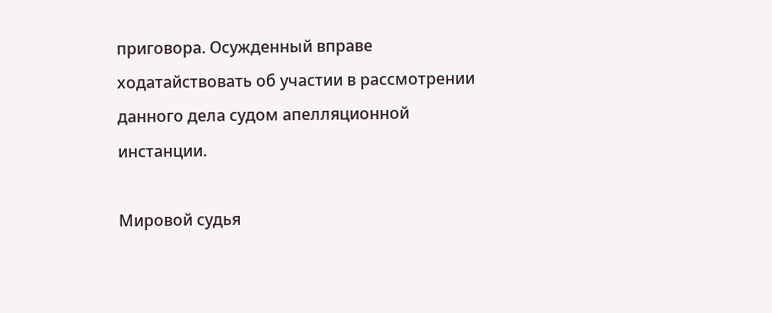приговора. Осужденный вправе ходатайствовать об участии в рассмотрении данного дела судом апелляционной инстанции.

Мировой судья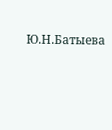Ю.Н.Батыева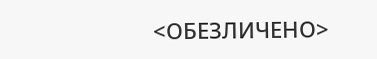<ОБЕЗЛИЧЕНО>